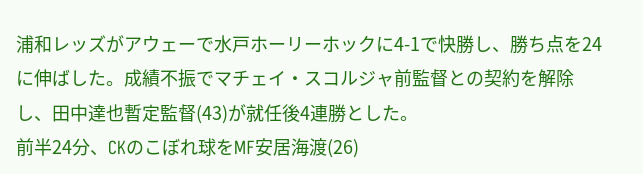浦和レッズがアウェーで水戸ホーリーホックに4-1で快勝し、勝ち点を24に伸ばした。成績不振でマチェイ・スコルジャ前監督との契約を解除し、田中達也暫定監督(43)が就任後4連勝とした。
前半24分、CKのこぼれ球をMF安居海渡(26)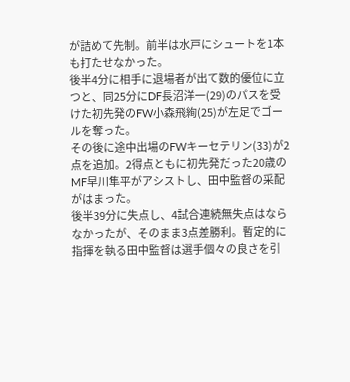が詰めて先制。前半は水戸にシュートを1本も打たせなかった。
後半4分に相手に退場者が出て数的優位に立つと、同25分にDF長沼洋一(29)のパスを受けた初先発のFW小森飛絢(25)が左足でゴールを奪った。
その後に途中出場のFWキーセテリン(33)が2点を追加。2得点ともに初先発だった20歳のMF早川隼平がアシストし、田中監督の采配がはまった。
後半39分に失点し、4試合連続無失点はならなかったが、そのまま3点差勝利。暫定的に指揮を執る田中監督は選手個々の良さを引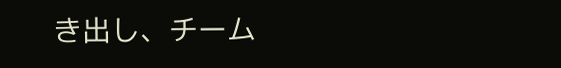き出し、チーム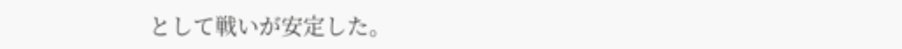として戦いが安定した。